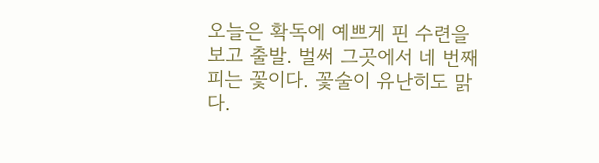오늘은 확독에 예쁘게 핀 수련을 보고 출발. 벌써 그곳에서 네 번째 피는 꽃이다. 꽃술이 유난히도 맑다.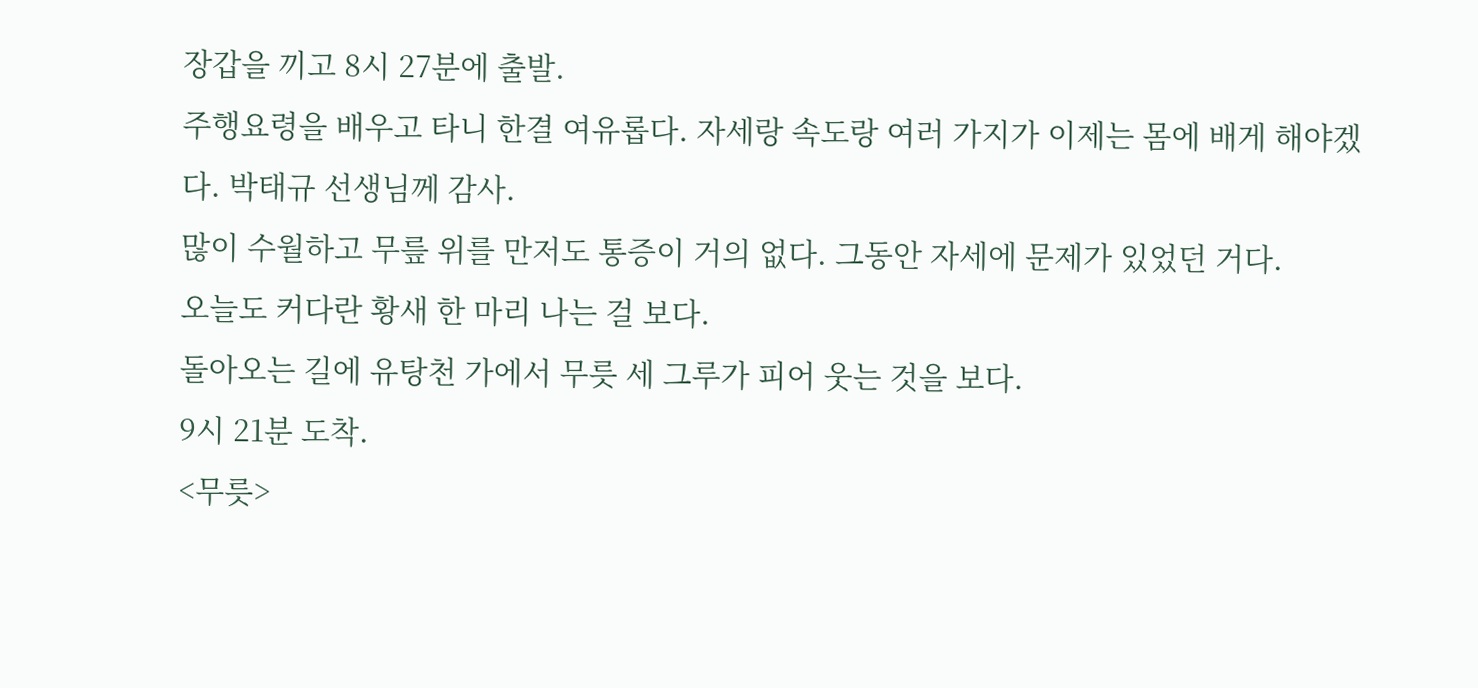장갑을 끼고 8시 27분에 출발.
주행요령을 배우고 타니 한결 여유롭다. 자세랑 속도랑 여러 가지가 이제는 몸에 배게 해야겠다. 박태규 선생님께 감사.
많이 수월하고 무릎 위를 만저도 통증이 거의 없다. 그동안 자세에 문제가 있었던 거다.
오늘도 커다란 황새 한 마리 나는 걸 보다.
돌아오는 길에 유탕천 가에서 무릇 세 그루가 피어 웃는 것을 보다.
9시 21분 도착.
<무릇>